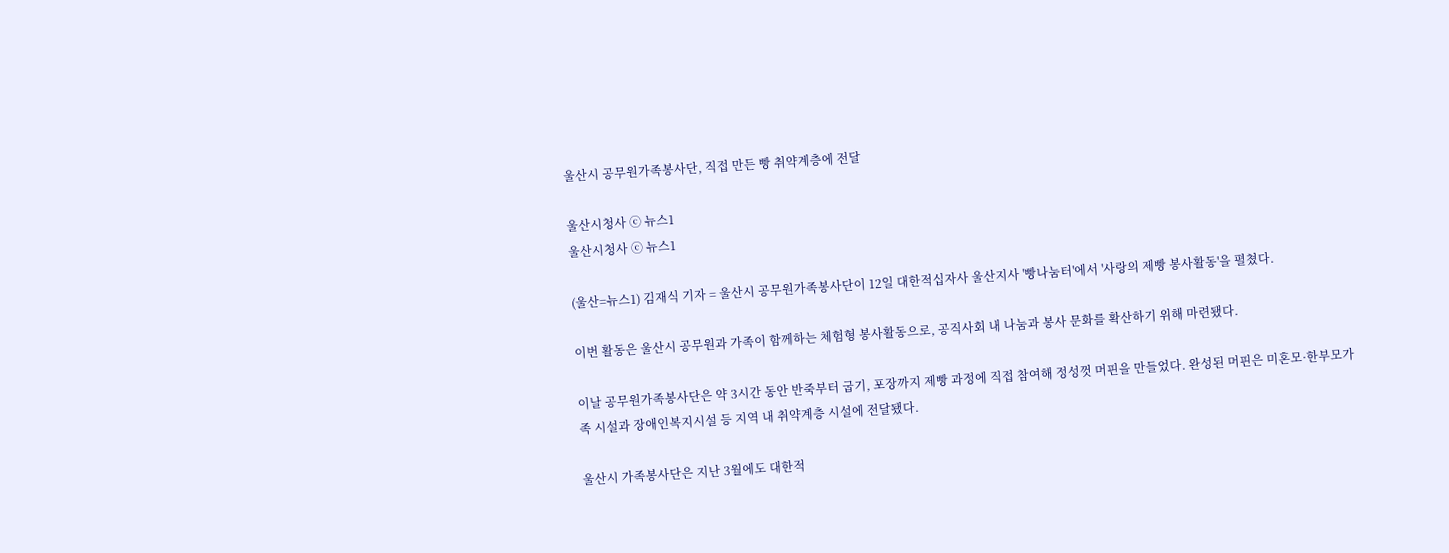울산시 공무원가족봉사단, 직접 만든 빵 취약계층에 전달

울산시청사 ⓒ 뉴스1
울산시청사 ⓒ 뉴스1

(울산=뉴스1) 김재식 기자 = 울산시 공무원가족봉사단이 12일 대한적십자사 울산지사 '빵나눔터'에서 '사랑의 제빵 봉사활동'을 펼쳤다.

이번 활동은 울산시 공무원과 가족이 함께하는 체험형 봉사활동으로, 공직사회 내 나눔과 봉사 문화를 확산하기 위해 마련됐다.

이날 공무원가족봉사단은 약 3시간 동안 반죽부터 굽기, 포장까지 제빵 과정에 직접 참여해 정성껏 머핀을 만들었다. 완성된 머핀은 미혼모·한부모가족 시설과 장애인복지시설 등 지역 내 취약계층 시설에 전달됐다.

울산시 가족봉사단은 지난 3월에도 대한적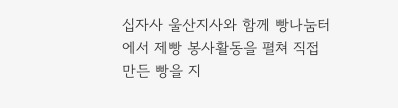십자사 울산지사와 함께 빵나눔터에서 제빵 봉사활동을 펼쳐 직접 만든 빵을 지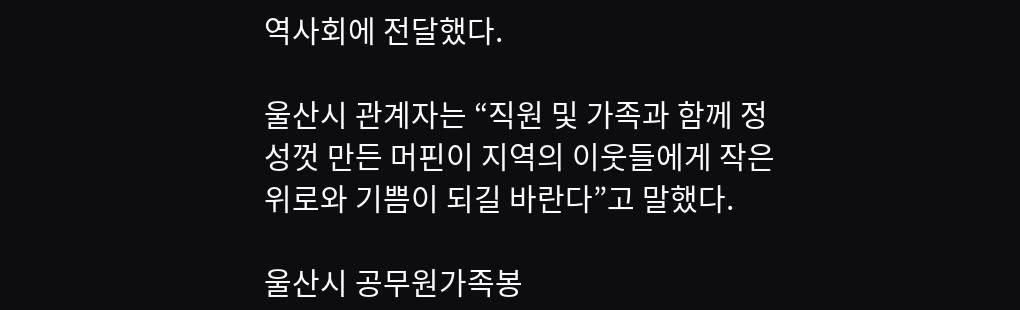역사회에 전달했다.

울산시 관계자는 “직원 및 가족과 함께 정성껏 만든 머핀이 지역의 이웃들에게 작은 위로와 기쁨이 되길 바란다”고 말했다.

울산시 공무원가족봉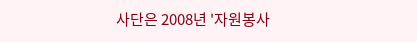사단은 2008년 '자원봉사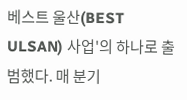베스트 울산(BEST ULSAN) 사업'의 하나로 출범했다. 매 분기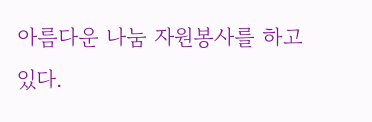아름다운 나눔 자원봉사를 하고 있다.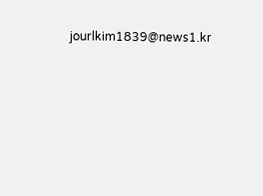jourlkim1839@news1.kr